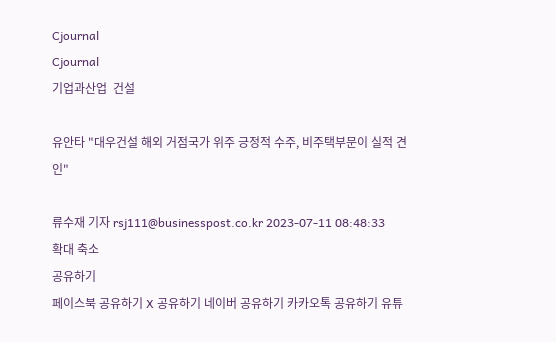Cjournal
Cjournal
기업과산업  건설

유안타 "대우건설 해외 거점국가 위주 긍정적 수주, 비주택부문이 실적 견인"

류수재 기자 rsj111@businesspost.co.kr 2023-07-11 08:48:33
확대 축소
공유하기
페이스북 공유하기 X 공유하기 네이버 공유하기 카카오톡 공유하기 유튜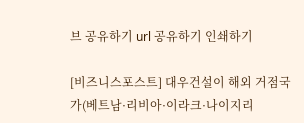브 공유하기 url 공유하기 인쇄하기

[비즈니스포스트] 대우건설이 해외 거점국가(베트남·리비아·이라크·나이지리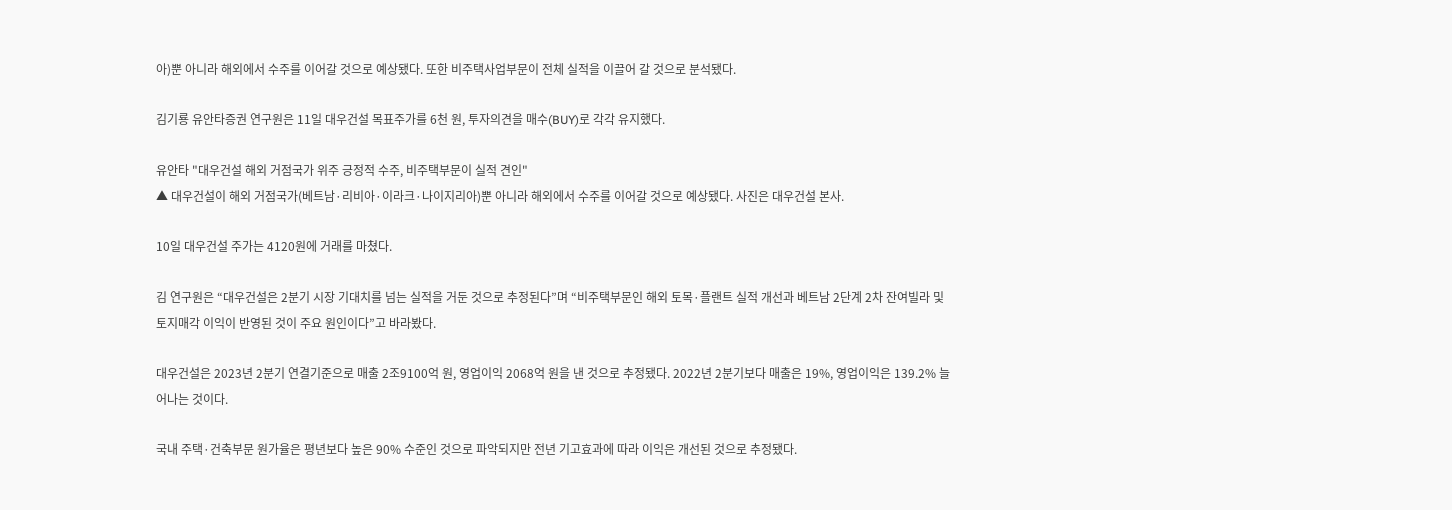아)뿐 아니라 해외에서 수주를 이어갈 것으로 예상됐다. 또한 비주택사업부문이 전체 실적을 이끌어 갈 것으로 분석됐다.

김기룡 유안타증권 연구원은 11일 대우건설 목표주가를 6천 원, 투자의견을 매수(BUY)로 각각 유지했다.

유안타 "대우건설 해외 거점국가 위주 긍정적 수주, 비주택부문이 실적 견인"
▲ 대우건설이 해외 거점국가(베트남·리비아·이라크·나이지리아)뿐 아니라 해외에서 수주를 이어갈 것으로 예상됐다. 사진은 대우건설 본사.

10일 대우건설 주가는 4120원에 거래를 마쳤다.

김 연구원은 “대우건설은 2분기 시장 기대치를 넘는 실적을 거둔 것으로 추정된다”며 “비주택부문인 해외 토목·플랜트 실적 개선과 베트남 2단계 2차 잔여빌라 및 토지매각 이익이 반영된 것이 주요 원인이다”고 바라봤다.

대우건설은 2023년 2분기 연결기준으로 매출 2조9100억 원, 영업이익 2068억 원을 낸 것으로 추정됐다. 2022년 2분기보다 매출은 19%, 영업이익은 139.2% 늘어나는 것이다.

국내 주택·건축부문 원가율은 평년보다 높은 90% 수준인 것으로 파악되지만 전년 기고효과에 따라 이익은 개선된 것으로 추정됐다.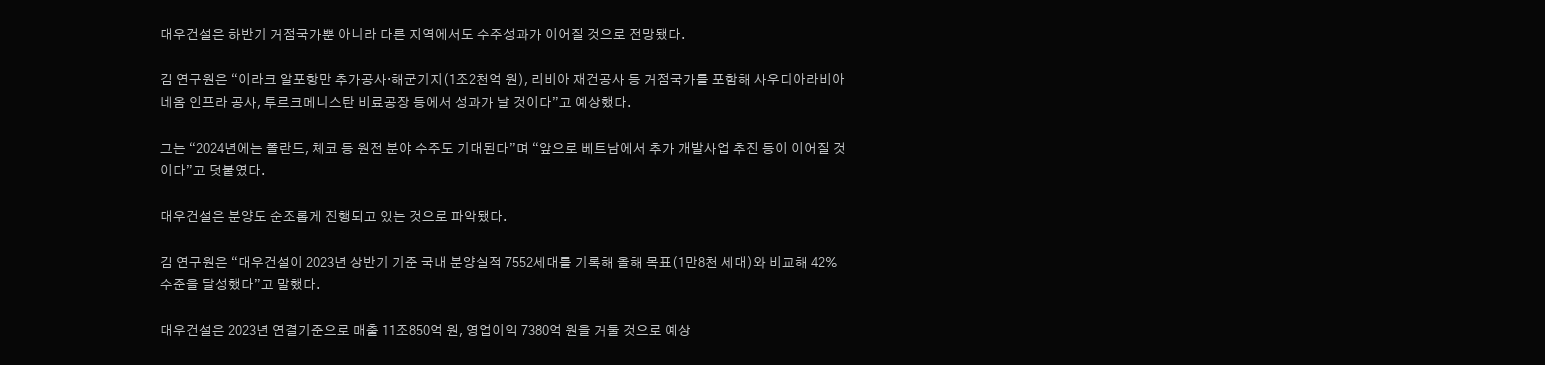대우건설은 하반기 거점국가뿐 아니라 다른 지역에서도 수주성과가 이어질 것으로 전망됐다.

김 연구원은 “이라크 알포항만 추가공사·해군기지(1조2천억 원), 리비아 재건공사 등 거점국가를 포함해 사우디아라비아 네옴 인프라 공사, 투르크메니스탄 비료공장 등에서 성과가 날 것이다”고 예상했다.

그는 “2024년에는 폴란드, 체코 등 원전 분야 수주도 기대된다”며 “앞으로 베트남에서 추가 개발사업 추진 등이 이어질 것이다”고 덧붙였다.

대우건설은 분양도 순조롭게 진행되고 있는 것으로 파악됐다.

김 연구원은 “대우건설이 2023년 상반기 기준 국내 분양실적 7552세대를 기록해 올해 목표(1만8천 세대)와 비교해 42% 수준을 달성했다”고 말했다.

대우건설은 2023년 연결기준으로 매출 11조850억 원, 영업이익 7380억 원을 거둘 것으로 예상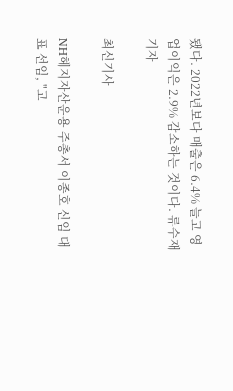됐다. 2022년보다 매출은 6.4% 늘고 영업이익은 2.9% 감소하는 것이다. 류수재 기자

최신기사

NH헤지자산운용 주총서 이종호 신임 대표 선임, "고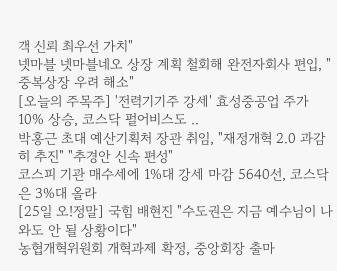객 신뢰 최우선 가치"
넷마블 넷마블네오 상장 계획 철회해 완전자회사 편입, "중복상장 우려 해소"
[오늘의 주목주] '전력기기주 강세' 효성중공업 주가 10% 상승, 코스닥 펄어비스도 ..
박홍근 초대 예산기획처 장관 취임, "재정개혁 2.0 과감히 추진" "추경안 신속 편성"
코스피 기관 매수세에 1%대 강세 마감 5640선, 코스닥은 3%대 올라
[25일 오!정말] 국힘 배현진 "수도권은 지금 예수님이 나와도 안 될 상황이다"
농협개혁위원회 개혁과제 확정, 중앙회장 출마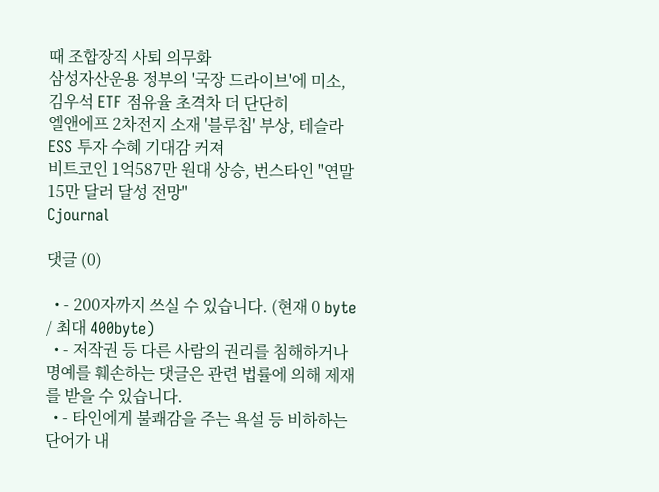때 조합장직 사퇴 의무화
삼성자산운용 정부의 '국장 드라이브'에 미소, 김우석 ETF 점유율 초격차 더 단단히
엘앤에프 2차전지 소재 '블루칩' 부상, 테슬라 ESS 투자 수혜 기대감 커져
비트코인 1억587만 원대 상승, 번스타인 "연말 15만 달러 달성 전망"
Cjournal

댓글 (0)

  • - 200자까지 쓰실 수 있습니다. (현재 0 byte / 최대 400byte)
  • - 저작권 등 다른 사람의 권리를 침해하거나 명예를 훼손하는 댓글은 관련 법률에 의해 제재를 받을 수 있습니다.
  • - 타인에게 불쾌감을 주는 욕설 등 비하하는 단어가 내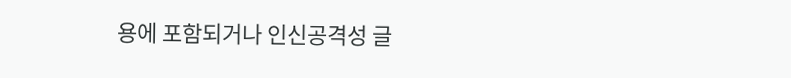용에 포함되거나 인신공격성 글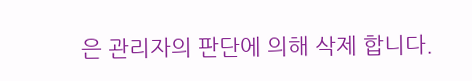은 관리자의 판단에 의해 삭제 합니다.